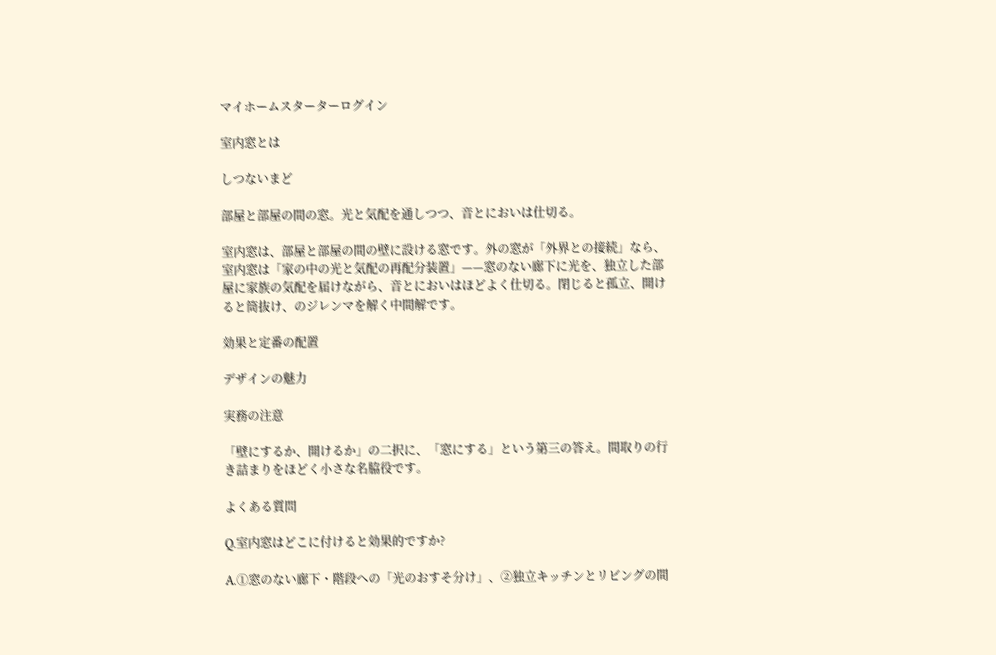マイホームスターターログイン

室内窓とは

しつないまど

部屋と部屋の間の窓。光と気配を通しつつ、音とにおいは仕切る。

室内窓は、部屋と部屋の間の壁に設ける窓です。外の窓が「外界との接続」なら、室内窓は「家の中の光と気配の再配分装置」——窓のない廊下に光を、独立した部屋に家族の気配を届けながら、音とにおいはほどよく仕切る。閉じると孤立、開けると筒抜け、のジレンマを解く中間解です。

効果と定番の配置

デザインの魅力

実務の注意

「壁にするか、開けるか」の二択に、「窓にする」という第三の答え。間取りの行き詰まりをほどく小さな名脇役です。

よくある質問

Q.室内窓はどこに付けると効果的ですか?

A.①窓のない廊下・階段への「光のおすそ分け」、②独立キッチンとリビングの間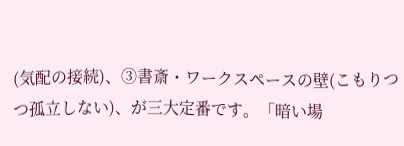(気配の接続)、③書斎・ワークスペースの壁(こもりつつ孤立しない)、が三大定番です。「暗い場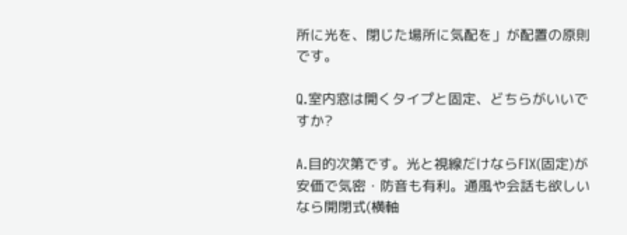所に光を、閉じた場所に気配を」が配置の原則です。

Q.室内窓は開くタイプと固定、どちらがいいですか?

A.目的次第です。光と視線だけならFIX(固定)が安価で気密・防音も有利。通風や会話も欲しいなら開閉式(横軸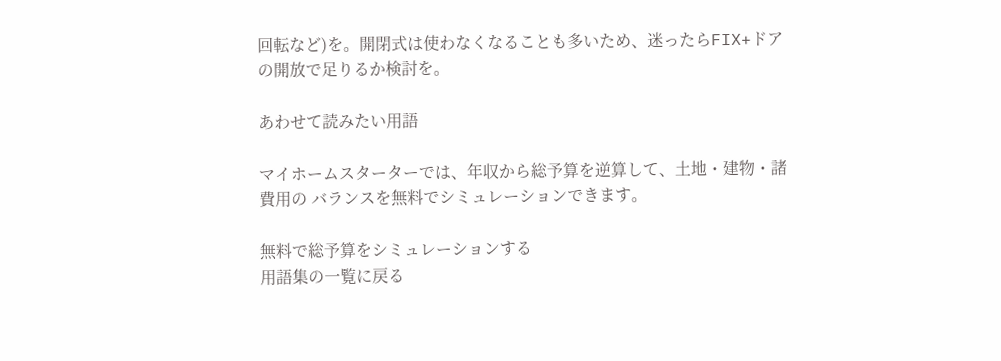回転など)を。開閉式は使わなくなることも多いため、迷ったらFIX+ドアの開放で足りるか検討を。

あわせて読みたい用語

マイホームスターターでは、年収から総予算を逆算して、土地・建物・諸費用の バランスを無料でシミュレーションできます。

無料で総予算をシミュレーションする
用語集の一覧に戻る